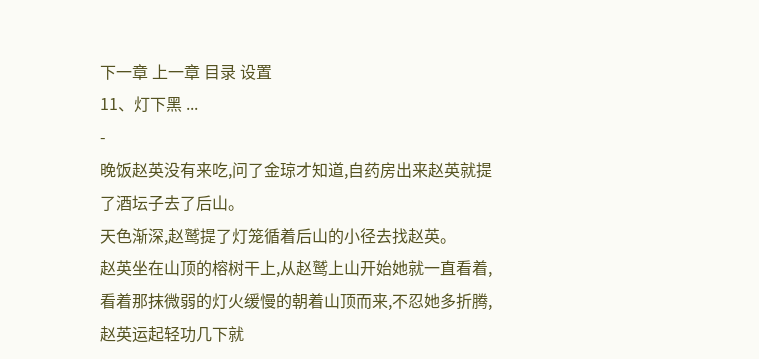下一章 上一章 目录 设置
11、灯下黑 ...
-
晚饭赵英没有来吃,问了金琼才知道,自药房出来赵英就提了酒坛子去了后山。
天色渐深,赵鹫提了灯笼循着后山的小径去找赵英。
赵英坐在山顶的榕树干上,从赵鹫上山开始她就一直看着,看着那抹微弱的灯火缓慢的朝着山顶而来,不忍她多折腾,赵英运起轻功几下就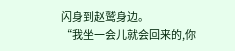闪身到赵鹫身边。
“我坐一会儿就会回来的,你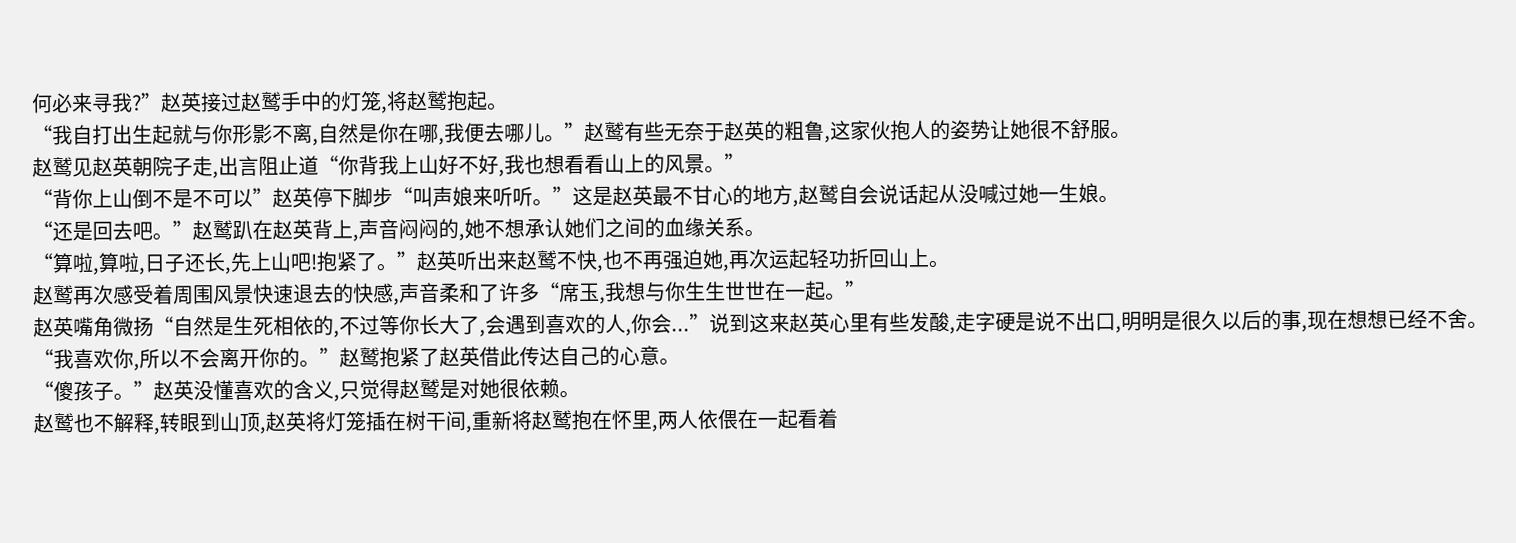何必来寻我?”赵英接过赵鹫手中的灯笼,将赵鹫抱起。
“我自打出生起就与你形影不离,自然是你在哪,我便去哪儿。”赵鹫有些无奈于赵英的粗鲁,这家伙抱人的姿势让她很不舒服。
赵鹫见赵英朝院子走,出言阻止道“你背我上山好不好,我也想看看山上的风景。”
“背你上山倒不是不可以”赵英停下脚步“叫声娘来听听。”这是赵英最不甘心的地方,赵鹫自会说话起从没喊过她一生娘。
“还是回去吧。”赵鹫趴在赵英背上,声音闷闷的,她不想承认她们之间的血缘关系。
“算啦,算啦,日子还长,先上山吧!抱紧了。”赵英听出来赵鹫不快,也不再强迫她,再次运起轻功折回山上。
赵鹫再次感受着周围风景快速退去的快感,声音柔和了许多“席玉,我想与你生生世世在一起。”
赵英嘴角微扬“自然是生死相依的,不过等你长大了,会遇到喜欢的人,你会...”说到这来赵英心里有些发酸,走字硬是说不出口,明明是很久以后的事,现在想想已经不舍。
“我喜欢你,所以不会离开你的。”赵鹫抱紧了赵英借此传达自己的心意。
“傻孩子。”赵英没懂喜欢的含义,只觉得赵鹫是对她很依赖。
赵鹫也不解释,转眼到山顶,赵英将灯笼插在树干间,重新将赵鹫抱在怀里,两人依偎在一起看着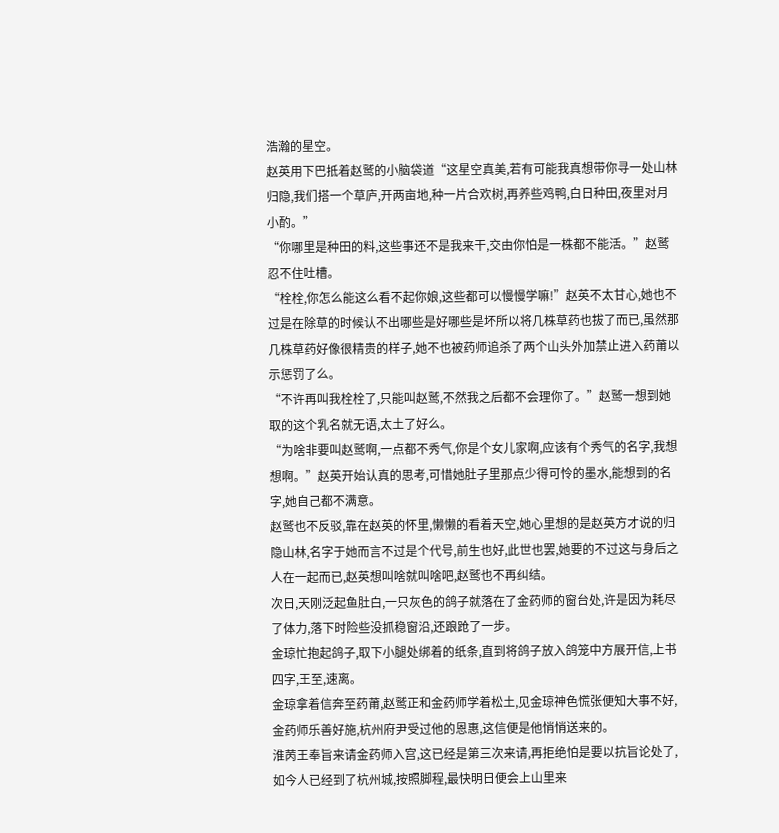浩瀚的星空。
赵英用下巴抵着赵鹫的小脑袋道“这星空真美,若有可能我真想带你寻一处山林归隐,我们搭一个草庐,开两亩地,种一片合欢树,再养些鸡鸭,白日种田,夜里对月小酌。”
“你哪里是种田的料,这些事还不是我来干,交由你怕是一株都不能活。”赵鹫忍不住吐槽。
“栓栓,你怎么能这么看不起你娘,这些都可以慢慢学嘛!”赵英不太甘心,她也不过是在除草的时候认不出哪些是好哪些是坏所以将几株草药也拔了而已,虽然那几株草药好像很精贵的样子,她不也被药师追杀了两个山头外加禁止进入药莆以示惩罚了么。
“不许再叫我栓栓了,只能叫赵鹫,不然我之后都不会理你了。”赵鹫一想到她取的这个乳名就无语,太土了好么。
“为啥非要叫赵鹫啊,一点都不秀气,你是个女儿家啊,应该有个秀气的名字,我想想啊。”赵英开始认真的思考,可惜她肚子里那点少得可怜的墨水,能想到的名字,她自己都不满意。
赵鹫也不反驳,靠在赵英的怀里,懒懒的看着天空,她心里想的是赵英方才说的归隐山林,名字于她而言不过是个代号,前生也好,此世也罢,她要的不过这与身后之人在一起而已,赵英想叫啥就叫啥吧,赵鹫也不再纠结。
次日,天刚泛起鱼肚白,一只灰色的鸽子就落在了金药师的窗台处,许是因为耗尽了体力,落下时险些没抓稳窗沿,还踉跄了一步。
金琼忙抱起鸽子,取下小腿处绑着的纸条,直到将鸽子放入鸽笼中方展开信,上书四字,王至,速离。
金琼拿着信奔至药莆,赵鹫正和金药师学着松土,见金琼神色慌张便知大事不好,金药师乐善好施,杭州府尹受过他的恩惠,这信便是他悄悄送来的。
淮苪王奉旨来请金药师入宫,这已经是第三次来请,再拒绝怕是要以抗旨论处了,如今人已经到了杭州城,按照脚程,最快明日便会上山里来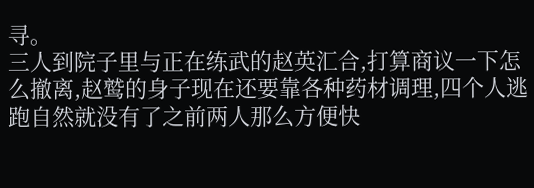寻。
三人到院子里与正在练武的赵英汇合,打算商议一下怎么撤离,赵鹫的身子现在还要靠各种药材调理,四个人逃跑自然就没有了之前两人那么方便快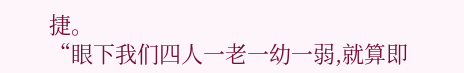捷。
“眼下我们四人一老一幼一弱,就算即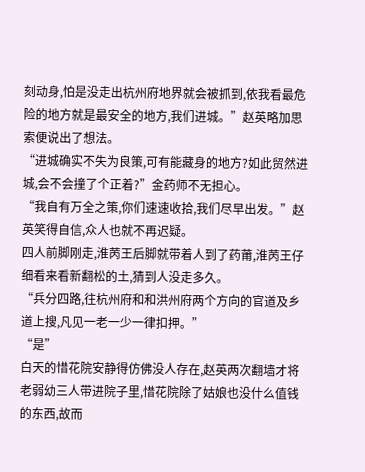刻动身,怕是没走出杭州府地界就会被抓到,依我看最危险的地方就是最安全的地方,我们进城。”赵英略加思索便说出了想法。
“进城确实不失为良策,可有能藏身的地方?如此贸然进城,会不会撞了个正着?”金药师不无担心。
“我自有万全之策,你们速速收拾,我们尽早出发。”赵英笑得自信,众人也就不再迟疑。
四人前脚刚走,淮苪王后脚就带着人到了药莆,淮苪王仔细看来看新翻松的土,猜到人没走多久。
“兵分四路,往杭州府和和洪州府两个方向的官道及乡道上搜,凡见一老一少一律扣押。”
“是”
白天的惜花院安静得仿佛没人存在,赵英两次翻墙才将老弱幼三人带进院子里,惜花院除了姑娘也没什么值钱的东西,故而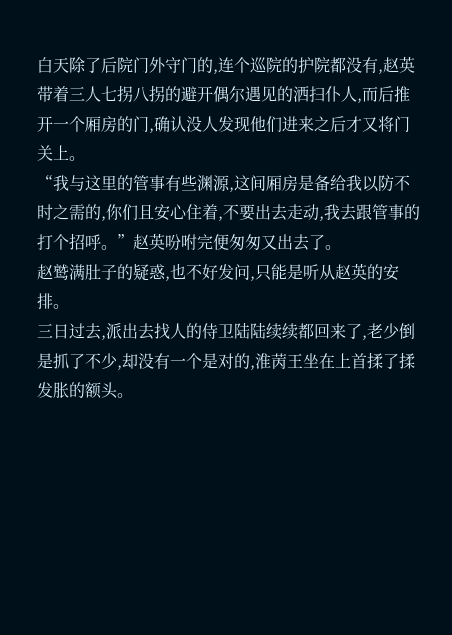白天除了后院门外守门的,连个巡院的护院都没有,赵英带着三人七拐八拐的避开偶尔遇见的洒扫仆人,而后推开一个厢房的门,确认没人发现他们进来之后才又将门关上。
“我与这里的管事有些渊源,这间厢房是备给我以防不时之需的,你们且安心住着,不要出去走动,我去跟管事的打个招呼。”赵英吩咐完便匆匆又出去了。
赵鹫满肚子的疑惑,也不好发问,只能是听从赵英的安排。
三日过去,派出去找人的侍卫陆陆续续都回来了,老少倒是抓了不少,却没有一个是对的,淮苪王坐在上首揉了揉发胀的额头。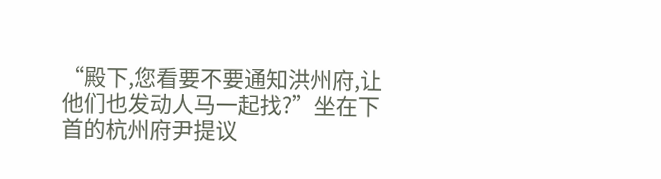“殿下,您看要不要通知洪州府,让他们也发动人马一起找?”坐在下首的杭州府尹提议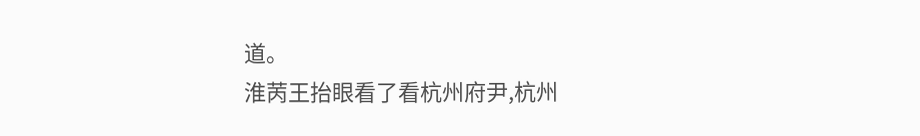道。
淮苪王抬眼看了看杭州府尹,杭州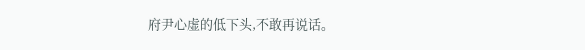府尹心虚的低下头,不敢再说话。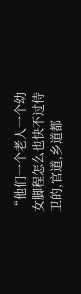“他们一个老人一个幼女脚程怎么也快不过侍卫的,官道,乡道都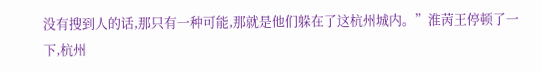没有搜到人的话,那只有一种可能,那就是他们躲在了这杭州城内。”淮苪王停顿了一下,杭州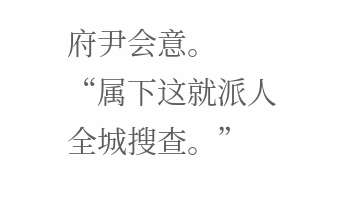府尹会意。
“属下这就派人全城搜查。”